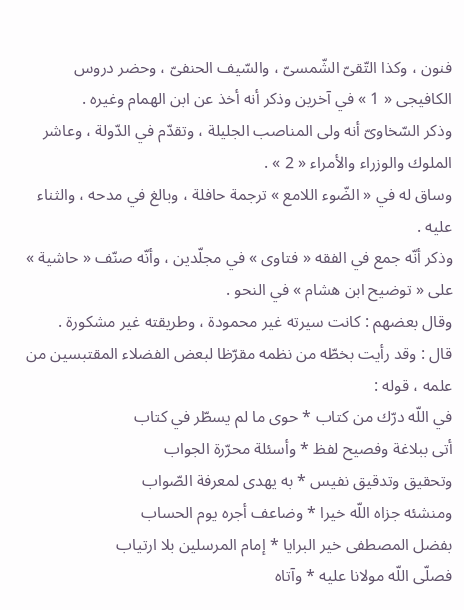فنون ، وكذا التّقىّ الشّمسىّ ، والسّيف الحنفىّ ، وحضر دروس الكافيجى « 1 » في آخرين وذكر أنه أخذ عن ابن الهمام وغيره .
وذكر السّخاوىّ أنه ولى المناصب الجليلة ، وتقدّم في الدّولة ، وعاشر الملوك والوزراء والأمراء « 2 » .
وساق له في « الضّوء اللامع » ترجمة حافلة ، وبالغ في مدحه ، والثناء عليه .
وذكر أنّه جمع في الفقه « فتاوى » في مجلّدين ، وأنّه صنّف « حاشية » على « توضيح ابن هشام » في النحو .
وقال بعضهم : كانت سيرته غير محمودة ، وطريقته غير مشكورة .
قال : وقد رأيت بخطّه من نظمه مقرّظا لبعض الفضلاء المقتبسين من علمه ، قوله :
في اللّه درّك من كتاب * حوى ما لم يسطّر في كتاب
أتى ببلاغة وفصيح لفظ * وأسئلة محرّرة الجواب
وتحقيق وتدقيق نفيس * به يهدى لمعرفة الصّواب
ومنشئه جزاه اللّه خيرا * وضاعف أجره يوم الحساب
بفضل المصطفى خير البرايا * إمام المرسلين بلا ارتياب
فصلّى اللّه مولانا عليه * وآتاه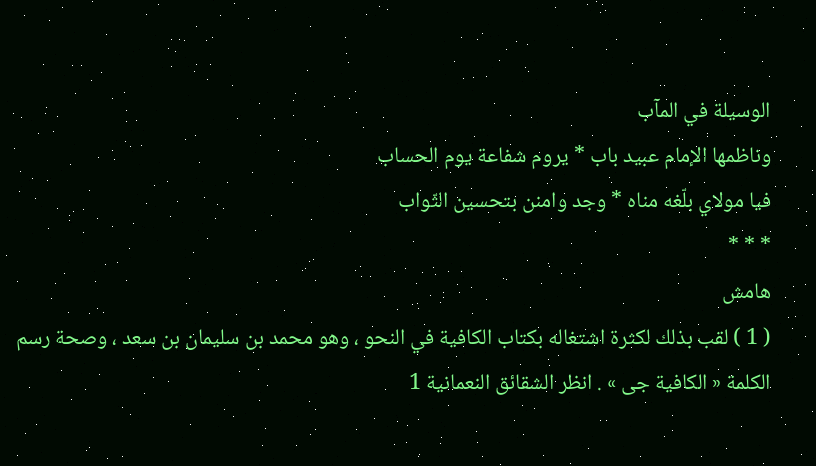الوسيلة في المآب
وناظمها الإمام عبيد باب * يروم شفاعة يوم الحساب
فيا مولاي بلّغه مناه * وجد وامنن بتحسين الثّواب
* * *
هامش
( 1 ) لقب بذلك لكثرة اشتغاله بكتاب الكافية في النحو ، وهو محمد بن سليمان بن سعد ، وصحة رسم الكلمة « الكافية جى » . انظر الشقائق النعمانية 1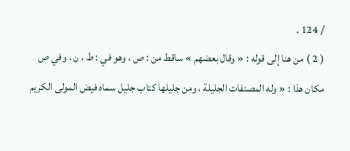/ 124 .
( 2 ) من هنا إلى قوله : « وقال بعضهم » ساقط من : ص ، وهو في : ط ، ن ، وفي ص مكان هذا : « وله المصنفات الجليلة ، ومن جليلها كتاب جليل سماه فيض المولى الكريم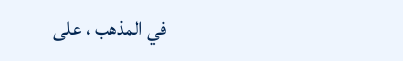في المذهب ، على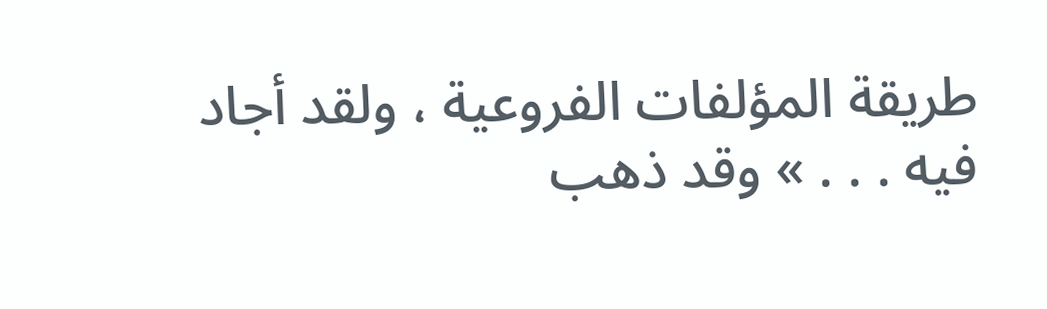طريقة المؤلفات الفروعية ، ولقد أجاد فيه . . . » وقد ذهب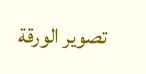تصوير الورقة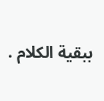ببقية الكلام .